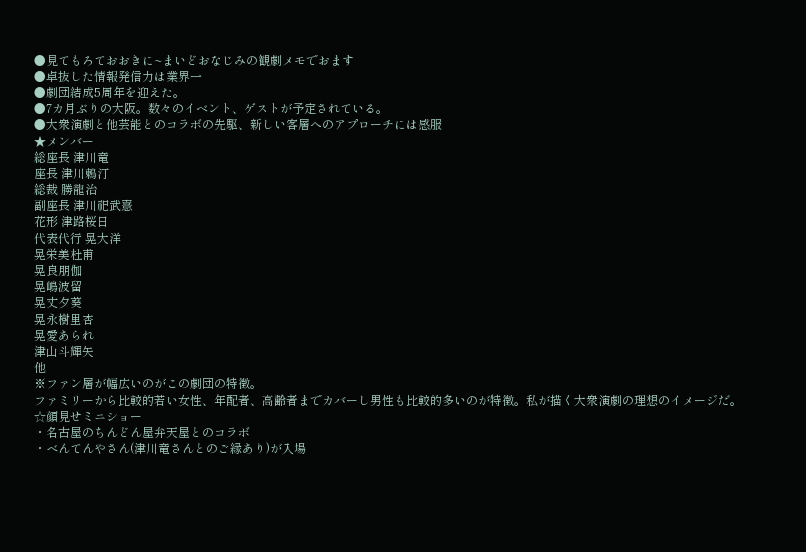●見てもろておおきに~まいどおなじみの観劇メモでおます
●卓抜した情報発信力は業界一
●劇団結成5周年を迎えた。
●7カ月ぶりの大阪。数々のイベント、ゲストが予定されている。
●大衆演劇と他芸能とのコラボの先駆、新しい客層へのアプローチには感服
★メンバー
総座長 津川竜
座長 津川鶫汀
総裁 勝龍治
副座長 津川祀武憙
花形 津路桜日
代表代行 晃大洋
晃栄美杜甫
晃良朋伽
晃嶋波留
晃丈夕葵
晃永樹里杏
晃愛あられ
津山斗輝矢
他
※ファン層が幅広いのがこの劇団の特徴。
ファミリーから比較的若い女性、年配者、高齢者までカバーし男性も比較的多いのが特徴。私が描く大衆演劇の理想のイメージだ。
☆顔見せミニショー
・名古屋のちんどん屋弁天屋とのコラボ
・べんてんやさん(津川竜さんとのご縁あり)が入場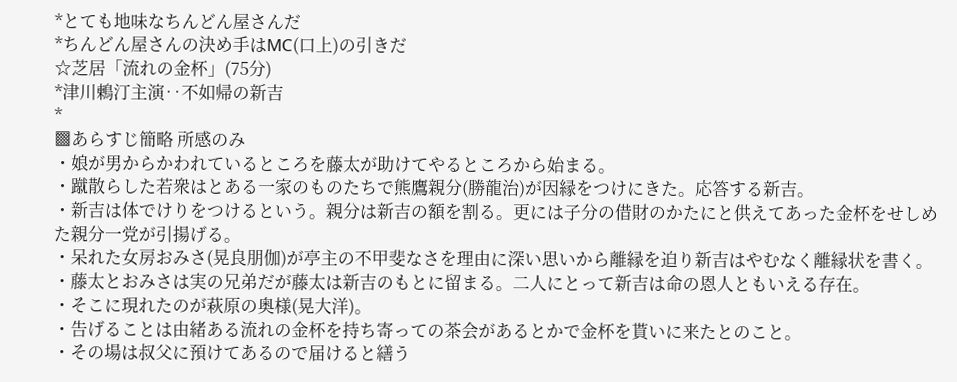*とても地味なちんどん屋さんだ
*ちんどん屋さんの決め手はMC(口上)の引きだ
☆芝居「流れの金杯」(75分)
*津川鶫汀主演‥不如帰の新吉
*
▩あらすじ簡略 所感のみ
・娘が男からかわれているところを藤太が助けてやるところから始まる。
・蹴散らした若衆はとある一家のものたちで熊鷹親分(勝龍治)が因縁をつけにきた。応答する新吉。
・新吉は体でけりをつけるという。親分は新吉の額を割る。更には子分の借財のかたにと供えてあった金杯をせしめた親分一党が引揚げる。
・呆れた女房おみさ(晃良朋伽)が亭主の不甲斐なさを理由に深い思いから離縁を迫り新吉はやむなく離縁状を書く。
・藤太とおみさは実の兄弟だが藤太は新吉のもとに留まる。二人にとって新吉は命の恩人ともいえる存在。
・そこに現れたのが萩原の奥様(晃大洋)。
・告げることは由緒ある流れの金杯を持ち寄っての茶会があるとかで金杯を貰いに来たとのこと。
・その場は叔父に預けてあるので届けると繕う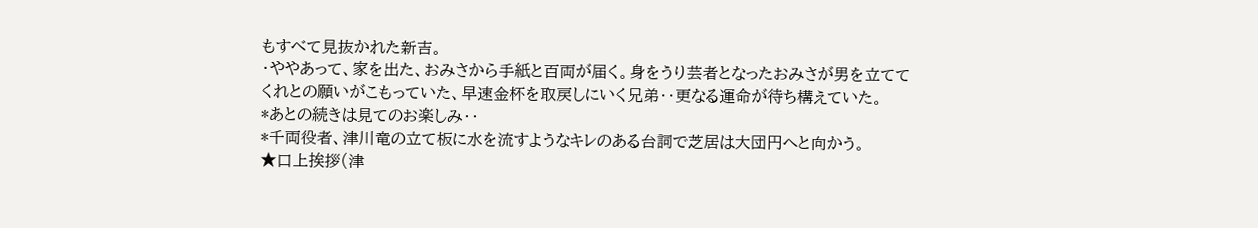もすべて見抜かれた新吉。
・ややあって、家を出た、おみさから手紙と百両が届く。身をうり芸者となったおみさが男を立ててくれとの願いがこもっていた、早速金杯を取戻しにいく兄弟‥更なる運命が待ち構えていた。
*あとの続きは見てのお楽しみ‥
*千両役者、津川竜の立て板に水を流すようなキレのある台詞で芝居は大団円へと向かう。
★口上挨拶(津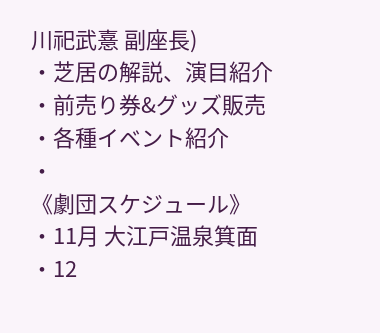川祀武憙 副座長)
・芝居の解説、演目紹介
・前売り券&グッズ販売
・各種イベント紹介
・
《劇団スケジュール》
・11月 大江戸温泉箕面
・12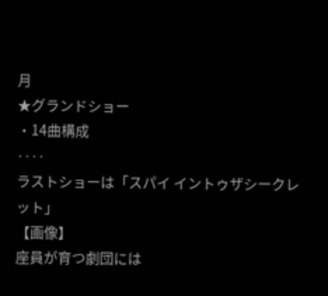月
★グランドショー
・14曲構成
‥‥
ラストショーは「スパイ イントゥザシークレット」
【画像】
座員が育つ劇団には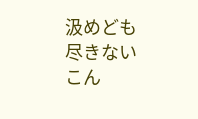汲めども尽きないこん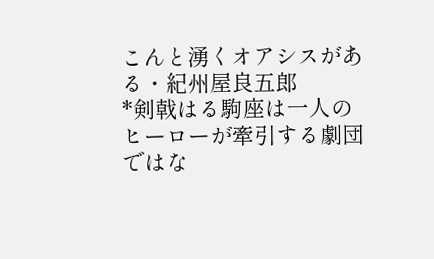こんと湧くオアシスがある・紀州屋良五郎
*剣戟はる駒座は一人のヒーローが牽引する劇団ではな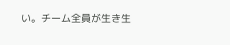い。チーム全員が生き生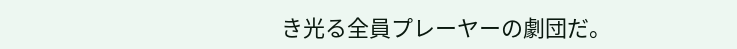き光る全員プレーヤーの劇団だ。